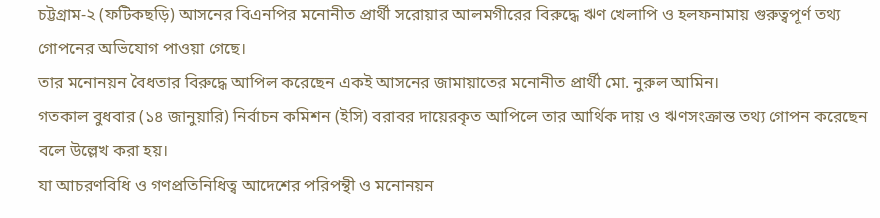চট্টগ্রাম-২ (ফটিকছড়ি) আসনের বিএনপির মনোনীত প্রার্থী সরোয়ার আলমগীরের বিরুদ্ধে ঋণ খেলাপি ও হলফনামায় গুরুত্বপূর্ণ তথ্য গোপনের অভিযোগ পাওয়া গেছে।
তার মনোনয়ন বৈধতার বিরুদ্ধে আপিল করেছেন একই আসনের জামায়াতের মনোনীত প্রার্থী মো. নুরুল আমিন।
গতকাল বুধবার (১৪ জানুয়ারি) নির্বাচন কমিশন (ইসি) বরাবর দায়েরকৃত আপিলে তার আর্থিক দায় ও ঋণসংক্রান্ত তথ্য গোপন করেছেন বলে উল্লেখ করা হয়।
যা আচরণবিধি ও গণপ্রতিনিধিত্ব আদেশের পরিপন্থী ও মনোনয়ন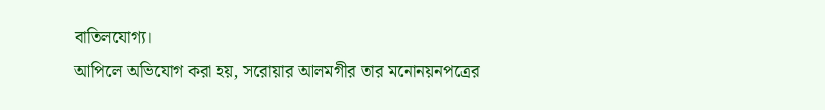বাতিলযোগ্য।
আপিলে অভিযোগ করা হয়, সরোয়ার আলমগীর তার মনোনয়নপত্রের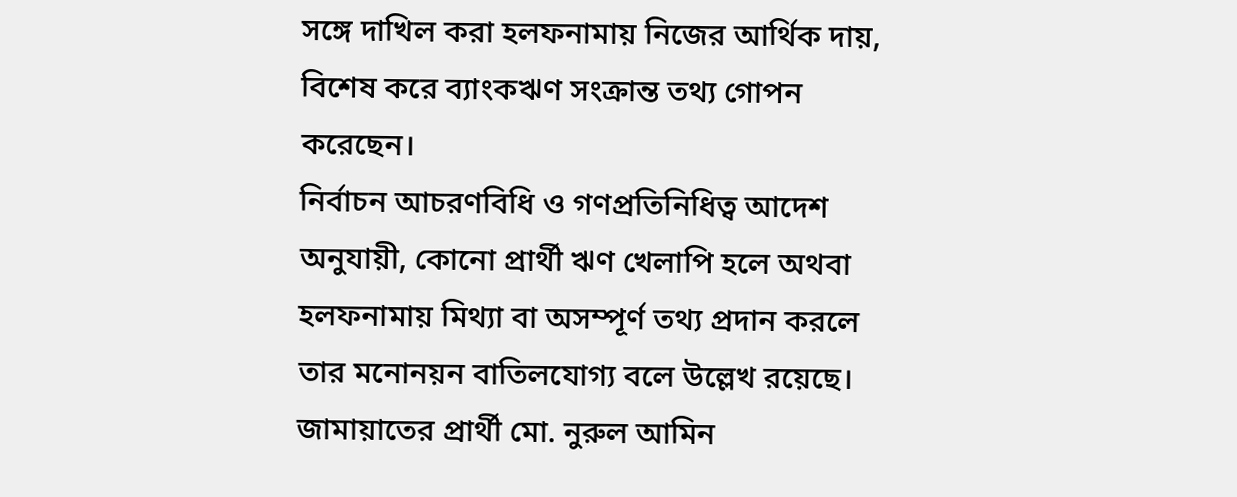সঙ্গে দাখিল করা হলফনামায় নিজের আর্থিক দায়, বিশেষ করে ব্যাংকঋণ সংক্রান্ত তথ্য গোপন করেছেন।
নির্বাচন আচরণবিধি ও গণপ্রতিনিধিত্ব আদেশ অনুযায়ী, কোনো প্রার্থী ঋণ খেলাপি হলে অথবা হলফনামায় মিথ্যা বা অসম্পূর্ণ তথ্য প্রদান করলে তার মনোনয়ন বাতিলযোগ্য বলে উল্লেখ রয়েছে।
জামায়াতের প্রার্থী মো. নুরুল আমিন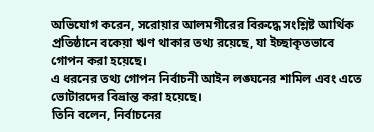অভিযোগ করেন, সরোয়ার আলমগীরের বিরুদ্ধে সংশ্লিষ্ট আর্থিক প্রতিষ্ঠানে বকেয়া ঋণ থাকার তথ্য রয়েছে, যা ইচ্ছাকৃতভাবে গোপন করা হয়েছে।
এ ধরনের তথ্য গোপন নির্বাচনী আইন লঙ্ঘনের শামিল এবং এতে ভোটারদের বিভ্রান্ত করা হয়েছে।
তিনি বলেন, নির্বাচনের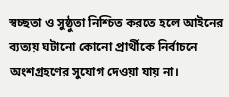স্বচ্ছতা ও সুষ্ঠুতা নিশ্চিত করতে হলে আইনের ব্যত্যয় ঘটানো কোনো প্রার্থীকে নির্বাচনে অংশগ্রহণের সুযোগ দেওয়া যায় না।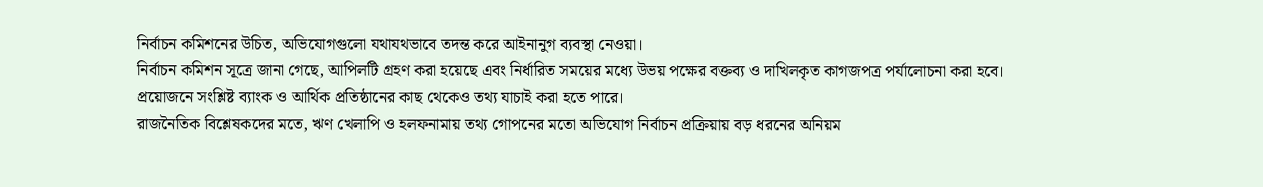নির্বাচন কমিশনের উচিত, অভিযোগগুলো যথাযথভাবে তদন্ত করে আইনানুগ ব্যবস্থা নেওয়া।
নির্বাচন কমিশন সূত্রে জানা গেছে, আপিলটি গ্রহণ করা হয়েছে এবং নির্ধারিত সময়ের মধ্যে উভয় পক্ষের বক্তব্য ও দাখিলকৃত কাগজপত্র পর্যালোচনা করা হবে।
প্রয়োজনে সংশ্লিষ্ট ব্যাংক ও আর্থিক প্রতিষ্ঠানের কাছ থেকেও তথ্য যাচাই করা হতে পারে।
রাজনৈতিক বিশ্লেষকদের মতে, ঋণ খেলাপি ও হলফনামায় তথ্য গোপনের মতো অভিযোগ নির্বাচন প্রক্রিয়ায় বড় ধরনের অনিয়ম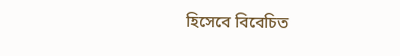হিসেবে বিবেচিত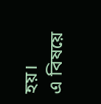হয়।
এ বিষয়ে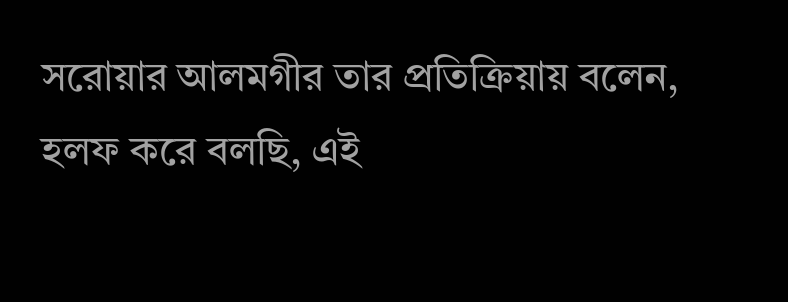সরোয়ার আলমগীর তার প্রতিক্রিয়ায় বলেন, হলফ করে বলছি, এই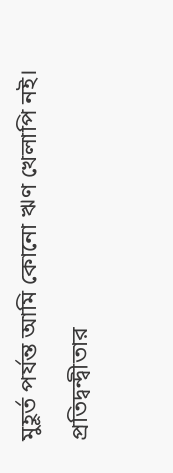মুহূর্ত পর্যন্ত আমি কোনো ঋণ খেলাপি নই।
প্রতিদ্বন্দ্বীতার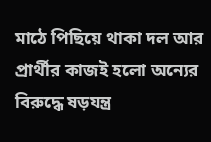মাঠে পিছিয়ে থাকা দল আর প্রার্থীর কাজই হলো অন্যের বিরুদ্ধে ষড়যন্ত্র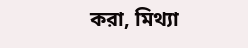করা, মিথ্যা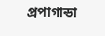প্রপাগান্ডা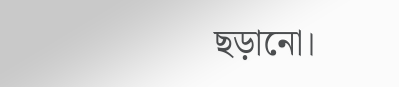ছড়ানো।